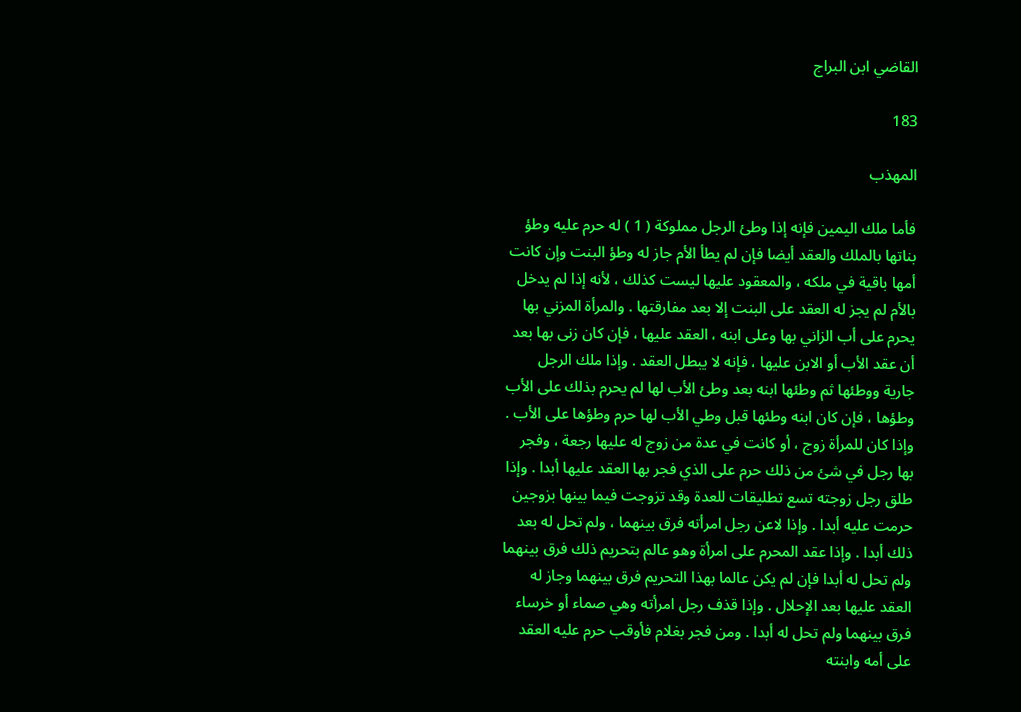القاضي ابن البراج

183

المهذب

فأما ملك اليمين فإنه إذا وطئ الرجل مملوكة ( 1 ) له حرم عليه وطؤ بناتها بالملك والعقد أيضا فإن لم يطأ الأم جاز له وطؤ البنت وإن كانت أمها باقية في ملكه ، والمعقود عليها ليست كذلك ، لأنه إذا لم يدخل بالأم لم يجز له العقد على البنت إلا بعد مفارقتها . والمرأة المزني بها يحرم على أب الزاني بها وعلى ابنه ، العقد عليها ، فإن كان زنى بها بعد أن عقد الأب أو الابن عليها ، فإنه لا يبطل العقد . وإذا ملك الرجل جارية ووطئها ثم وطئها ابنه بعد وطئ الأب لها لم يحرم بذلك على الأب وطؤها ، فإن كان ابنه وطئها قبل وطي الأب لها حرم وطؤها على الأب . وإذا كان للمرأة زوج ، أو كانت في عدة من زوج له عليها رجعة ، وفجر بها رجل في شئ من ذلك حرم على الذي فجر بها العقد عليها أبدا . وإذا طلق رجل زوجته تسع تطليقات للعدة وقد تزوجت فيما بينها بزوجين حرمت عليه أبدا . وإذا لاعن رجل امرأته فرق بينهما ، ولم تحل له بعد ذلك أبدا . وإذا عقد المحرم على امرأة وهو عالم بتحريم ذلك فرق بينهما ولم تحل له أبدا فإن لم يكن عالما بهذا التحريم فرق بينهما وجاز له العقد عليها بعد الإحلال . وإذا قذف رجل امرأته وهي صماء أو خرساء فرق بينهما ولم تحل له أبدا . ومن فجر بغلام فأوقب حرم عليه العقد على أمه وابنته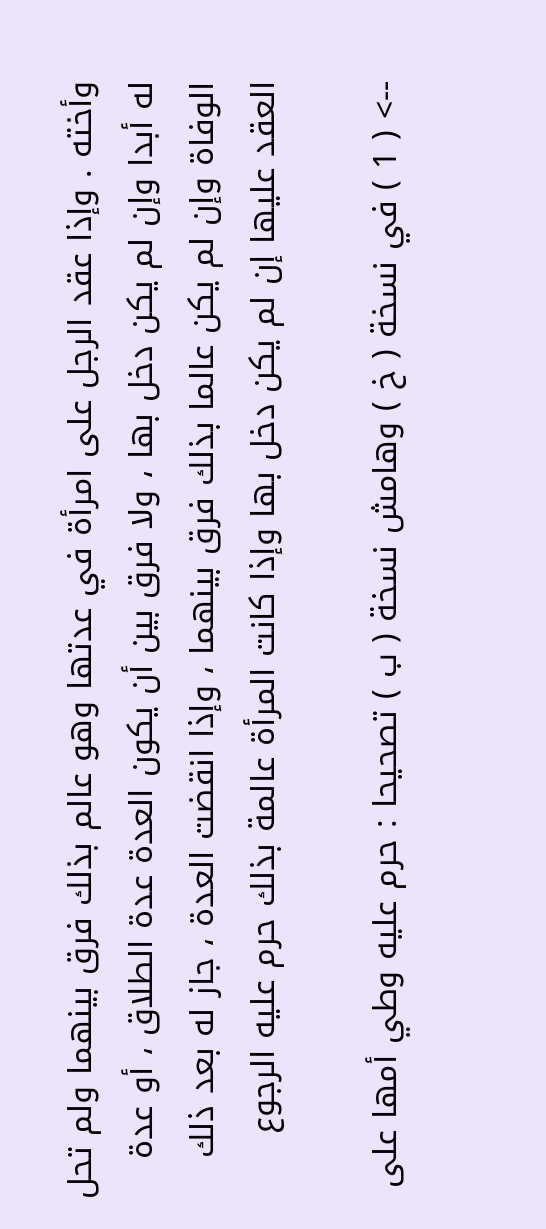وأخته . وإذا عقد الرجل على امرأة في عدتها وهو عالم بذلك فرق بينهما ولم تحل له أبدا وإن لم يكن دخل بها ، ولا فرق بين أن يكون العدة عدة الطلاق ، أو عدة الوفاة وإن لم يكن عالما بذلك فرق بينهما ، وإذا انقضت العدة ، جاز له بعد ذلك العقد عليها إن لم يكن دخل بها وإذا كانت المرأة عالمة بذلك حرم عليه الرجوع

--> ( 1 ) في نسخة ( خ ) وهامش نسخة ( ب ) تصحيحا : حرم عليه وطي أمها على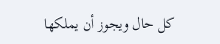كل حال ويجوز أن يملكها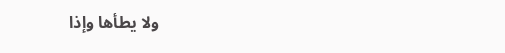ولا يطأها وإذا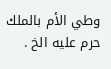وطي الأم بالملك حرم عليه الخ .